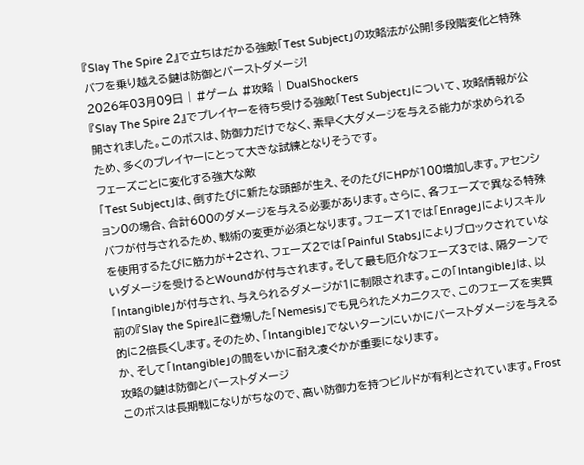『Slay The Spire 2』で立ちはだかる強敵「Test Subject」の攻略法が公開!多段階変化と特殊バフを乗り越える鍵は防御とバーストダメージ!
2026年03月09日 | #ゲーム #攻略 | DualShockers
『Slay The Spire 2』でプレイヤーを待ち受ける強敵「Test Subject」について、攻略情報が公開されました。このボスは、防御力だけでなく、素早く大ダメージを与える能力が求められるため、多くのプレイヤーにとって大きな試練となりそうです。
フェーズごとに変化する強大な敵
「Test Subject」は、倒すたびに新たな頭部が生え、そのたびにHPが100増加します。アセンション0の場合、合計600のダメージを与える必要があります。さらに、各フェーズで異なる特殊バフが付与されるため、戦術の変更が必須となります。フェーズ1では「Enrage」によりスキルを使用するたびに筋力が+2され、フェーズ2では「Painful Stabs」によりブロックされていないダメージを受けるとWoundが付与されます。そして最も厄介なフェーズ3では、隔ターンで「Intangible」が付与され、与えられるダメージが1に制限されます。この「Intangible」は、以前の『Slay the Spire』に登場した「Nemesis」でも見られたメカニクスで、このフェーズを実質的に2倍長くします。そのため、「Intangible」でないターンにいかにバーストダメージを与えるか、そして「Intangible」の間をいかに耐え凌ぐかが重要になります。
攻略の鍵は防御とバーストダメージ
このボスは長期戦になりがちなので、高い防御力を持つビルドが有利とされています。Frost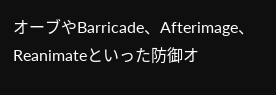オーブやBarricade、Afterimage、Reanimateといった防御オ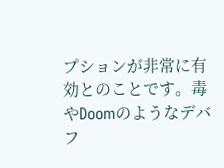プションが非常に有効とのことです。毒やDoomのようなデバフ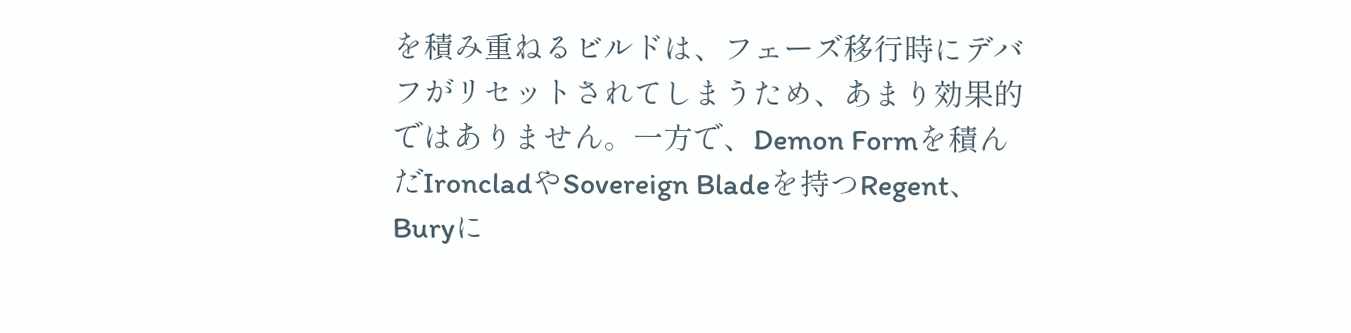を積み重ねるビルドは、フェーズ移行時にデバフがリセットされてしまうため、あまり効果的ではありません。一方で、Demon Formを積んだIroncladやSovereign Bladeを持つRegent、Buryに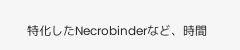特化したNecrobinderなど、時間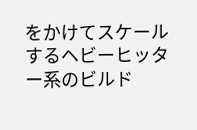をかけてスケールするヘビーヒッター系のビルド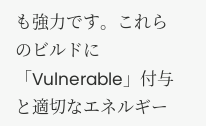も強力です。これらのビルドに「Vulnerable」付与と適切なエネルギー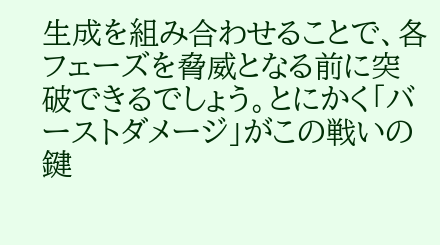生成を組み合わせることで、各フェーズを脅威となる前に突破できるでしょう。とにかく「バーストダメージ」がこの戦いの鍵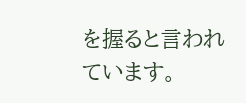を握ると言われています。